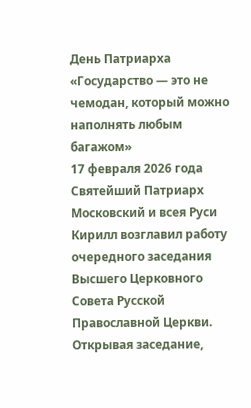День Патриарха
«Государство — это не чемодан, который можно наполнять любым багажом»
17 февраля 2026 года Святейший Патриарх Московский и всея Руси Кирилл возглавил работу очередного заседания Высшего Церковного Совета Русской Православной Церкви. Открывая заседание,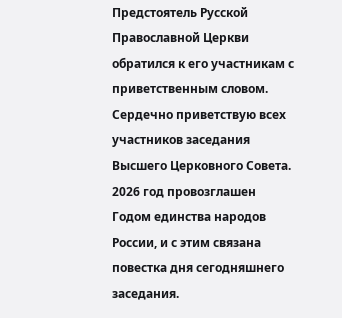Предстоятель Русской Православной Церкви обратился к его участникам с приветственным словом.
Сердечно приветствую всех участников заседания Высшего Церковного Совета. 2026 год провозглашен Годом единства народов России, и с этим связана повестка дня сегодняшнего заседания.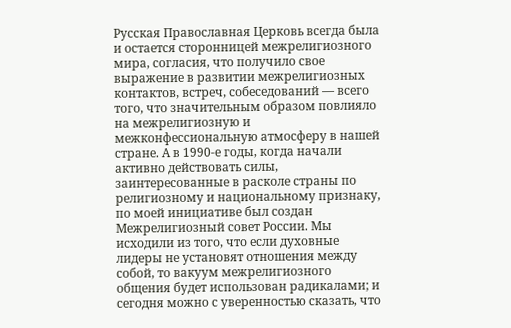Русская Православная Церковь всегда была и остается сторонницей межрелигиозного мира, согласия, что получило свое выражение в развитии межрелигиозных контактов, встреч, собеседований — всего того, что значительным образом повлияло на межрелигиозную и межконфессиональную атмосферу в нашей стране. А в 1990-е годы, когда начали активно действовать силы, заинтересованные в расколе страны по религиозному и национальному признаку, по моей инициативе был создан Межрелигиозный совет России. Мы исходили из того, что если духовные лидеры не установят отношения между собой, то вакуум межрелигиозного общения будет использован радикалами; и сегодня можно с уверенностью сказать, что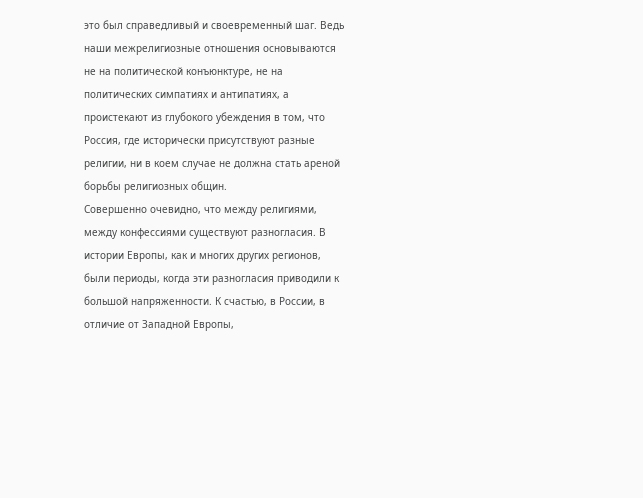это был справедливый и своевременный шаг. Ведь наши межрелигиозные отношения основываются не на политической конъюнктуре, не на политических симпатиях и антипатиях, а проистекают из глубокого убеждения в том, что Россия, где исторически присутствуют разные религии, ни в коем случае не должна стать ареной борьбы религиозных общин.
Совершенно очевидно, что между религиями, между конфессиями существуют разногласия. В истории Европы, как и многих других регионов, были периоды, когда эти разногласия приводили к большой напряженности. К счастью, в России, в отличие от Западной Европы,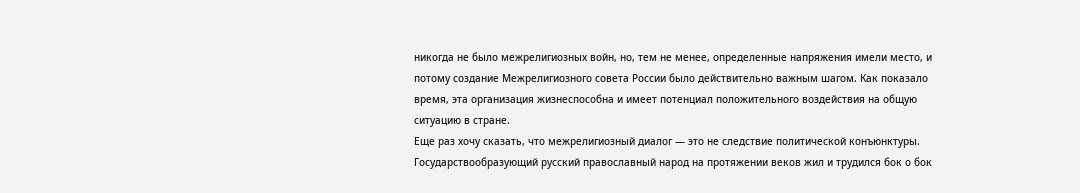никогда не было межрелигиозных войн, но, тем не менее, определенные напряжения имели место, и потому создание Межрелигиозного совета России было действительно важным шагом. Как показало время, эта организация жизнеспособна и имеет потенциал положительного воздействия на общую ситуацию в стране.
Еще раз хочу сказать, что межрелигиозный диалог — это не следствие политической конъюнктуры. Государствообразующий русский православный народ на протяжении веков жил и трудился бок о бок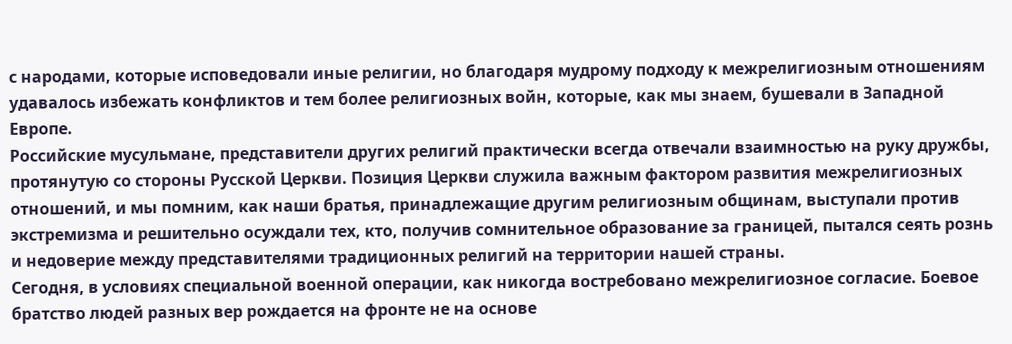с народами, которые исповедовали иные религии, но благодаря мудрому подходу к межрелигиозным отношениям удавалось избежать конфликтов и тем более религиозных войн, которые, как мы знаем, бушевали в Западной Европе.
Российские мусульмане, представители других религий практически всегда отвечали взаимностью на руку дружбы, протянутую со стороны Русской Церкви. Позиция Церкви служила важным фактором развития межрелигиозных отношений, и мы помним, как наши братья, принадлежащие другим религиозным общинам, выступали против экстремизма и решительно осуждали тех, кто, получив сомнительное образование за границей, пытался сеять рознь и недоверие между представителями традиционных религий на территории нашей страны.
Сегодня, в условиях специальной военной операции, как никогда востребовано межрелигиозное согласие. Боевое братство людей разных вер рождается на фронте не на основе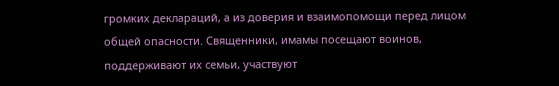громких деклараций, а из доверия и взаимопомощи перед лицом общей опасности. Священники, имамы посещают воинов, поддерживают их семьи, участвуют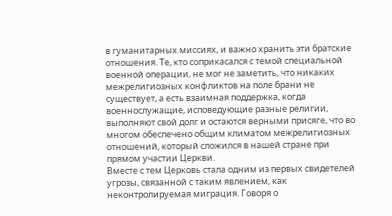в гуманитарных миссиях, и важно хранить эти братские отношения. Те, кто соприкасался с темой специальной военной операции, не мог не заметить, что никаких межрелигиозных конфликтов на поле брани не существует, а есть взаимная поддержка, когда военнослужащие, исповедующие разные религии, выполняют свой долг и остаются верными присяге, что во многом обеспечено общим климатом межрелигиозных отношений, который сложился в нашей стране при прямом участии Церкви.
Вместе с тем Церковь стала одним из первых свидетелей угрозы, связанной с таким явлением, как неконтролируемая миграция. Говоря о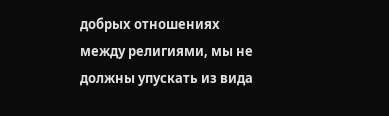добрых отношениях между религиями, мы не должны упускать из вида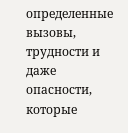определенные вызовы, трудности и даже опасности, которые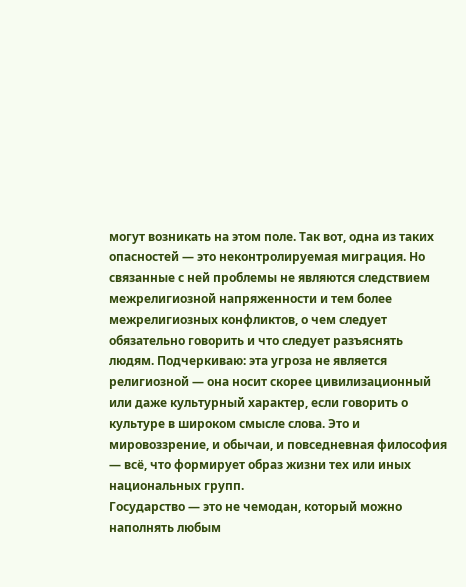могут возникать на этом поле. Так вот, одна из таких опасностей — это неконтролируемая миграция. Но связанные с ней проблемы не являются следствием межрелигиозной напряженности и тем более межрелигиозных конфликтов, о чем следует обязательно говорить и что следует разъяснять людям. Подчеркиваю: эта угроза не является религиозной — она носит скорее цивилизационный или даже культурный характер, если говорить о культуре в широком смысле слова. Это и мировоззрение, и обычаи, и повседневная философия — всё, что формирует образ жизни тех или иных национальных групп.
Государство — это не чемодан, который можно наполнять любым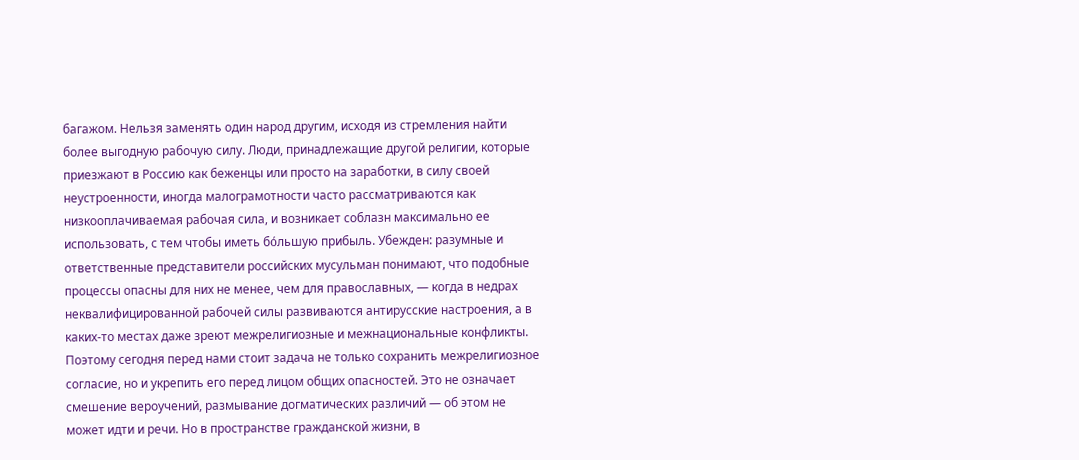багажом. Нельзя заменять один народ другим, исходя из стремления найти более выгодную рабочую силу. Люди, принадлежащие другой религии, которые приезжают в Россию как беженцы или просто на заработки, в силу своей неустроенности, иногда малограмотности часто рассматриваются как низкооплачиваемая рабочая сила, и возникает соблазн максимально ее использовать, с тем чтобы иметь бόльшую прибыль. Убежден: разумные и ответственные представители российских мусульман понимают, что подобные процессы опасны для них не менее, чем для православных, — когда в недрах неквалифицированной рабочей силы развиваются антирусские настроения, а в каких-то местах даже зреют межрелигиозные и межнациональные конфликты. Поэтому сегодня перед нами стоит задача не только сохранить межрелигиозное согласие, но и укрепить его перед лицом общих опасностей. Это не означает смешение вероучений, размывание догматических различий — об этом не может идти и речи. Но в пространстве гражданской жизни, в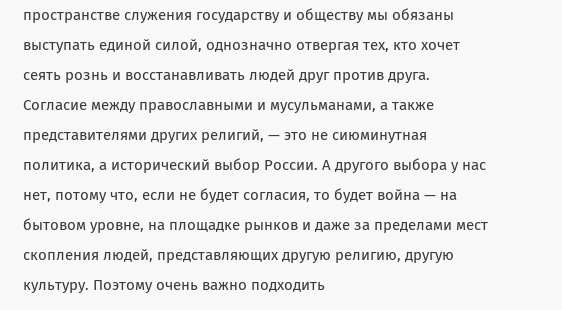пространстве служения государству и обществу мы обязаны выступать единой силой, однозначно отвергая тех, кто хочет сеять рознь и восстанавливать людей друг против друга.
Согласие между православными и мусульманами, а также представителями других религий, — это не сиюминутная политика, а исторический выбор России. А другого выбора у нас нет, потому что, если не будет согласия, то будет война — на бытовом уровне, на площадке рынков и даже за пределами мест скопления людей, представляющих другую религию, другую культуру. Поэтому очень важно подходить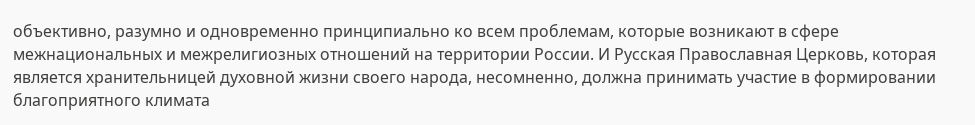объективно, разумно и одновременно принципиально ко всем проблемам, которые возникают в сфере межнациональных и межрелигиозных отношений на территории России. И Русская Православная Церковь, которая является хранительницей духовной жизни своего народа, несомненно, должна принимать участие в формировании благоприятного климата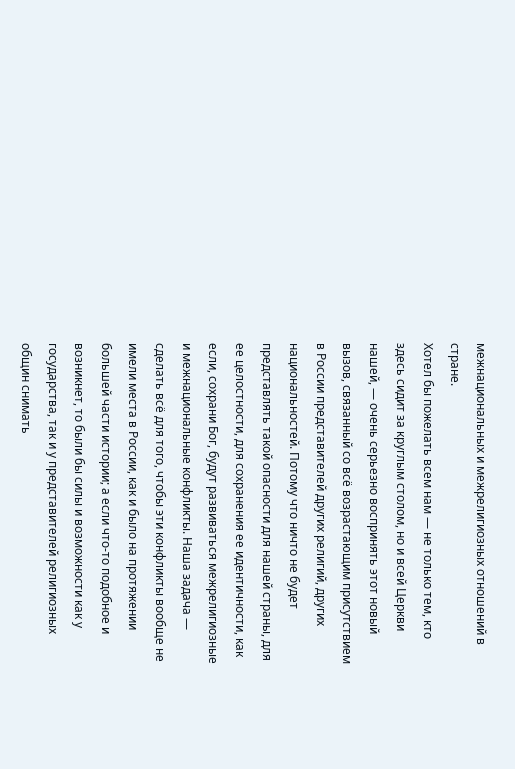межнациональных и межрелигиозных отношений в стране.
Хотел бы пожелать всем нам — не только тем, кто здесь сидит за круглым столом, но и всей Церкви нашей, — очень серьезно воспринять этот новый вызов, связанный со всё возрастающим присутствием в России представителей других религий, других национальностей. Потому что ничто не будет представлять такой опасности для нашей страны, для ее целостности, для сохранения ее идентичности, как если, сохрани Бог, будут развиваться межрелигиозные и межнациональные конфликты. Наша задача — сделать всё для того, чтобы эти конфликты вообще не имели места в России, как и было на протяжении большей части истории; а если что-то подобное и возникнет, то были бы силы и возможности как у государства, так и у представителей религиозных общин снимать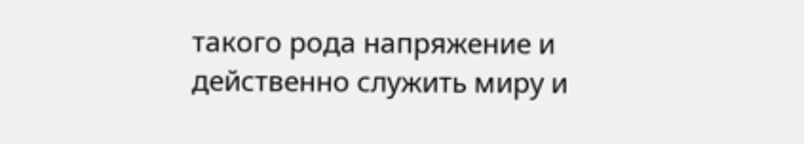такого рода напряжение и действенно служить миру и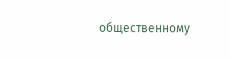общественному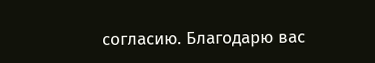согласию. Благодарю вас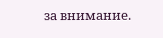за внимание.